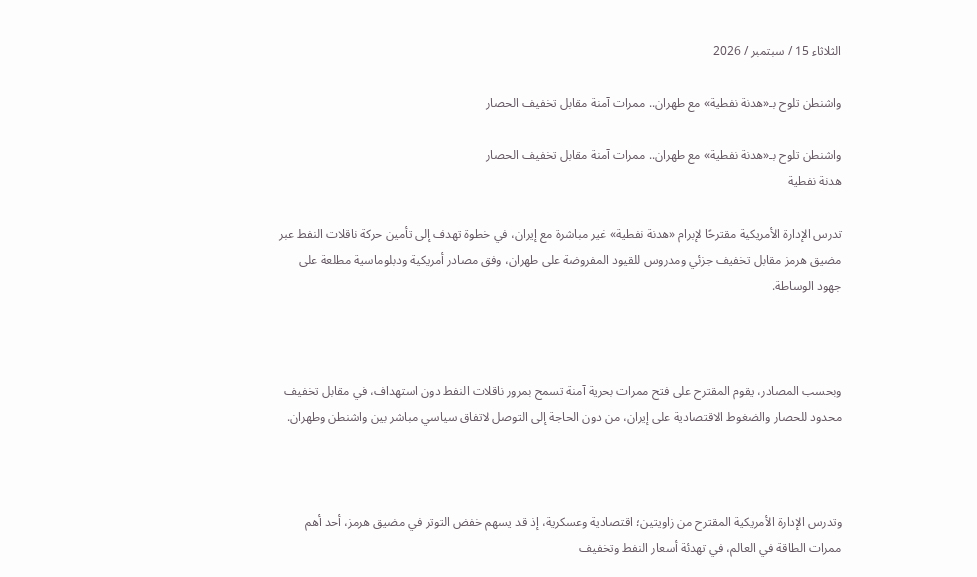الثلاثاء 15 / سبتمبر / 2026

واشنطن تلوح بـ«هدنة نفطية» مع طهران.. ممرات آمنة مقابل تخفيف الحصار

واشنطن تلوح بـ«هدنة نفطية» مع طهران.. ممرات آمنة مقابل تخفيف الحصار
هدنة نفطية

تدرس الإدارة الأمريكية مقترحًا لإبرام «هدنة نفطية» غير مباشرة مع إيران، في خطوة تهدف إلى تأمين حركة ناقلات النفط عبر مضيق هرمز مقابل تخفيف جزئي ومدروس للقيود المفروضة على طهران، وفق مصادر أمريكية ودبلوماسية مطلعة على جهود الوساطة.



وبحسب المصادر، يقوم المقترح على فتح ممرات بحرية آمنة تسمح بمرور ناقلات النفط دون استهداف، في مقابل تخفيف محدود للحصار والضغوط الاقتصادية على إيران، من دون الحاجة إلى التوصل لاتفاق سياسي مباشر بين واشنطن وطهران.



وتدرس الإدارة الأمريكية المقترح من زاويتين؛ اقتصادية وعسكرية، إذ قد يسهم خفض التوتر في مضيق هرمز، أحد أهم ممرات الطاقة في العالم، في تهدئة أسعار النفط وتخفيف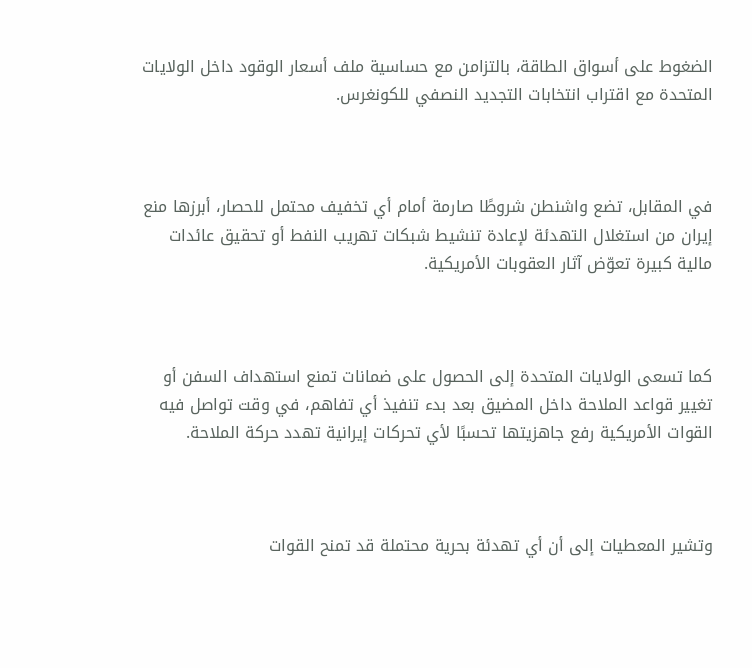الضغوط على أسواق الطاقة، بالتزامن مع حساسية ملف أسعار الوقود داخل الولايات المتحدة مع اقتراب انتخابات التجديد النصفي للكونغرس.



في المقابل، تضع واشنطن شروطًا صارمة أمام أي تخفيف محتمل للحصار، أبرزها منع إيران من استغلال التهدئة لإعادة تنشيط شبكات تهريب النفط أو تحقيق عائدات مالية كبيرة تعوّض آثار العقوبات الأمريكية.



كما تسعى الولايات المتحدة إلى الحصول على ضمانات تمنع استهداف السفن أو تغيير قواعد الملاحة داخل المضيق بعد بدء تنفيذ أي تفاهم، في وقت تواصل فيه القوات الأمريكية رفع جاهزيتها تحسبًا لأي تحركات إيرانية تهدد حركة الملاحة.



وتشير المعطيات إلى أن أي تهدئة بحرية محتملة قد تمنح القوات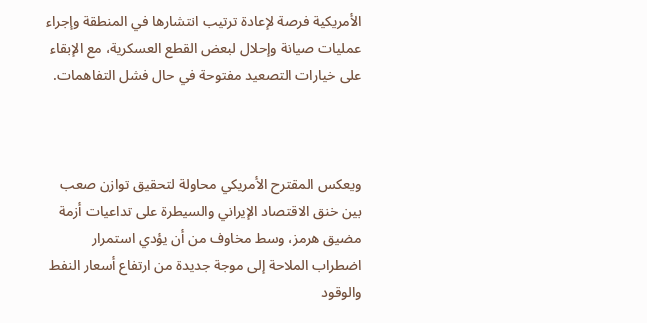الأمريكية فرصة لإعادة ترتيب انتشارها في المنطقة وإجراء عمليات صيانة وإحلال لبعض القطع العسكرية، مع الإبقاء على خيارات التصعيد مفتوحة في حال فشل التفاهمات.



ويعكس المقترح الأمريكي محاولة لتحقيق توازن صعب بين خنق الاقتصاد الإيراني والسيطرة على تداعيات أزمة مضيق هرمز، وسط مخاوف من أن يؤدي استمرار اضطراب الملاحة إلى موجة جديدة من ارتفاع أسعار النفط والوقود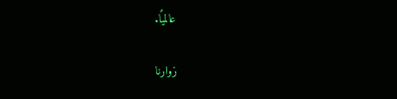عالميًا.

زوارنا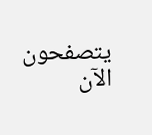يتصفحون الآن